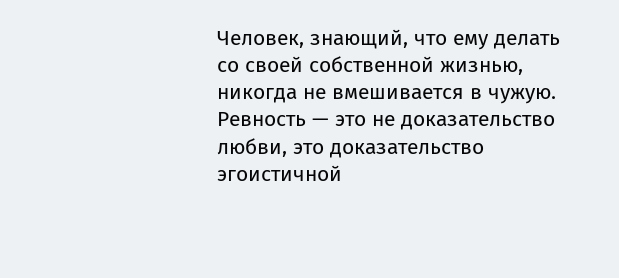Человек, знающий, что ему делать со своей собственной жизнью, никогда не вмешивается в чужую.
Ревность — это не доказательство любви, это доказательство эгоистичной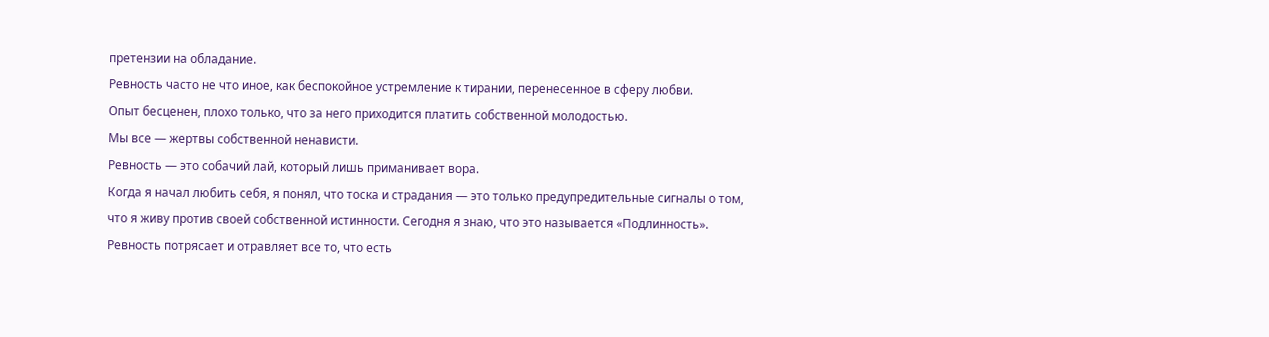претензии на обладание.
Ревность часто не что иное, как беспокойное устремление к тирании, перенесенное в сферу любви.
Опыт бесценен, плохо только, что за него приходится платить собственной молодостью.
Мы все — жертвы собственной ненависти.
Ревность — это собачий лай, который лишь приманивает вора.
Когда я начал любить себя, я понял, что тоска и страдания — это только предупредительные сигналы о том, что я живу против своей собственной истинности. Сегодня я знаю, что это называется «Подлинность».
Ревность потрясает и отравляет все то, что есть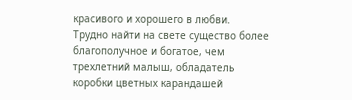красивого и хорошего в любви.
Трудно найти на свете существо более благополучное и богатое, чем трехлетний малыш, обладатель коробки цветных карандашей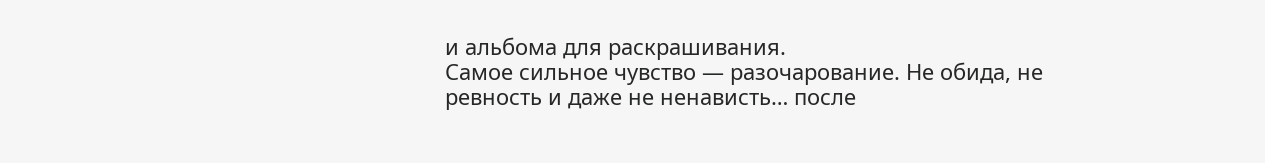и альбома для раскрашивания.
Самое сильное чувство — разочарование. Не обида, не ревность и даже не ненависть… после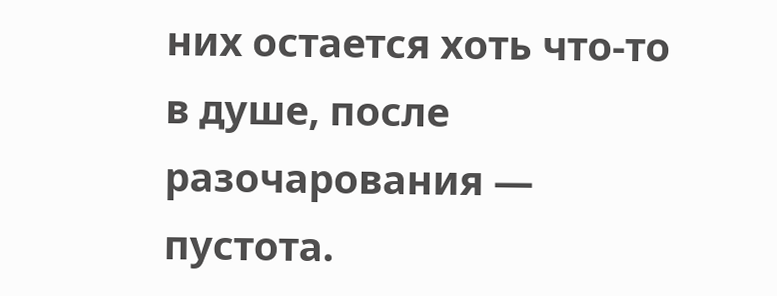них остается хоть что-то в душе, после разочарования — пустота.